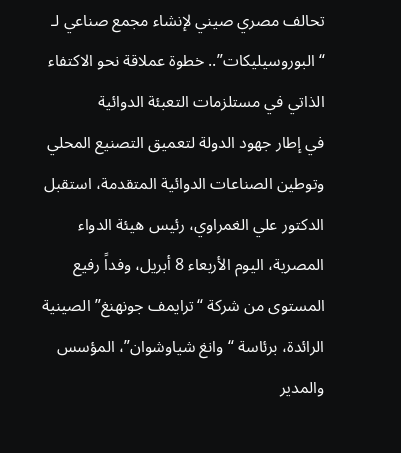تحالف مصري صيني لإنشاء مجمع صناعي لـ “البوروسيليكات”.. خطوة عملاقة نحو الاكتفاء الذاتي في مستلزمات التعبئة الدوائية
في إطار جهود الدولة لتعميق التصنيع المحلي وتوطين الصناعات الدوائية المتقدمة، استقبل الدكتور علي الغمراوي، رئيس هيئة الدواء المصرية، اليوم الأربعاء 8 أبريل، وفداً رفيع المستوى من شركة “ترايمف جونهنغ” الصينية الرائدة، برئاسة “وانغ شياوشوان”، المؤسس والمدير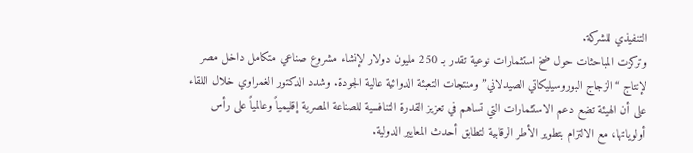التنفيذي للشركة.
وتركزت المباحثات حول ضخ استثمارات نوعية تقدر بـ 250 مليون دولار لإنشاء مشروع صناعي متكامل داخل مصر لإنتاج “الزجاج البوروسيليكاتي الصيدلاني” ومنتجات التعبئة الدوائية عالية الجودة. وشدد الدكتور الغمراوي خلال اللقاء على أن الهيئة تضع دعم الاستثمارات التي تساهم في تعزيز القدرة التنافسية للصناعة المصرية إقليمياً وعالمياً على رأس أولوياتها، مع الالتزام بتطوير الأطر الرقابية لتطابق أحدث المعايير الدولية.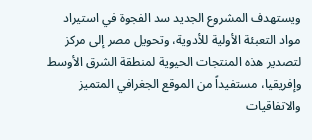ويستهدف المشروع الجديد سد الفجوة في استيراد مواد التعبئة الأولية للأدوية، وتحويل مصر إلى مركز لتصدير هذه المنتجات الحيوية لمنطقة الشرق الأوسط وإفريقيا، مستفيداً من الموقع الجغرافي المتميز والاتفاقيات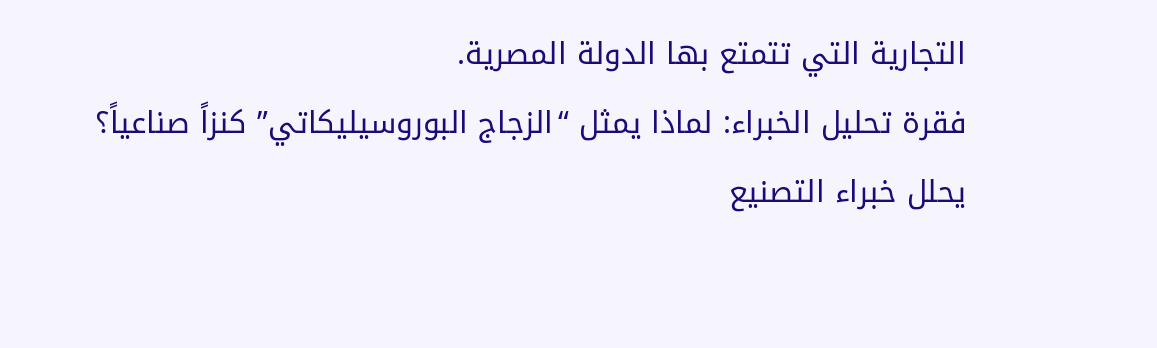التجارية التي تتمتع بها الدولة المصرية.
فقرة تحليل الخبراء: لماذا يمثل “الزجاج البوروسيليكاتي” كنزاً صناعياً؟
يحلل خبراء التصنيع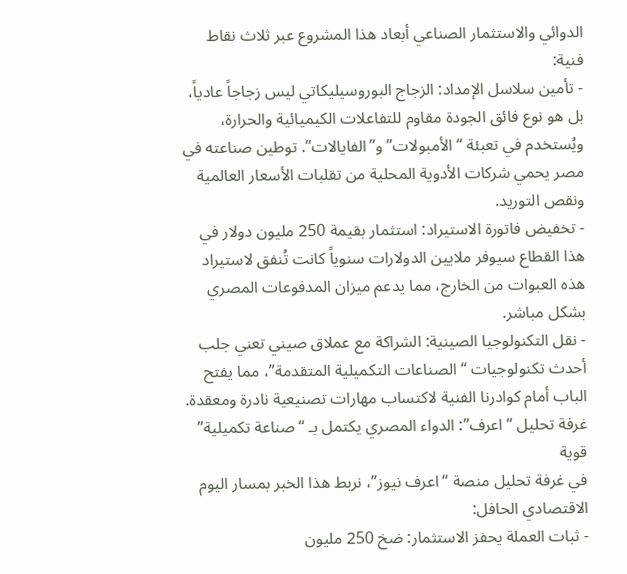الدوائي والاستثمار الصناعي أبعاد هذا المشروع عبر ثلاث نقاط فنية:
- تأمين سلاسل الإمداد: الزجاج البوروسيليكاتي ليس زجاجاً عادياً، بل هو نوع فائق الجودة مقاوم للتفاعلات الكيميائية والحرارة، ويُستخدم في تعبئة “الأمبولات” و”الفايالات”. توطين صناعته في مصر يحمي شركات الأدوية المحلية من تقلبات الأسعار العالمية ونقص التوريد.
- تخفيض فاتورة الاستيراد: استثمار بقيمة 250 مليون دولار في هذا القطاع سيوفر ملايين الدولارات سنوياً كانت تُنفق لاستيراد هذه العبوات من الخارج، مما يدعم ميزان المدفوعات المصري بشكل مباشر.
- نقل التكنولوجيا الصينية: الشراكة مع عملاق صيني تعني جلب أحدث تكنولوجيات “الصناعات التكميلية المتقدمة”، مما يفتح الباب أمام كوادرنا الفنية لاكتساب مهارات تصنيعية نادرة ومعقدة.
غرفة تحليل “اعرف”: الدواء المصري يكتمل بـ “صناعة تكميلية” قوية
في غرفة تحليل منصة “اعرف نيوز”، نربط هذا الخبر بمسار اليوم الاقتصادي الحافل:
- ثبات العملة يحفز الاستثمار: ضخ 250 مليون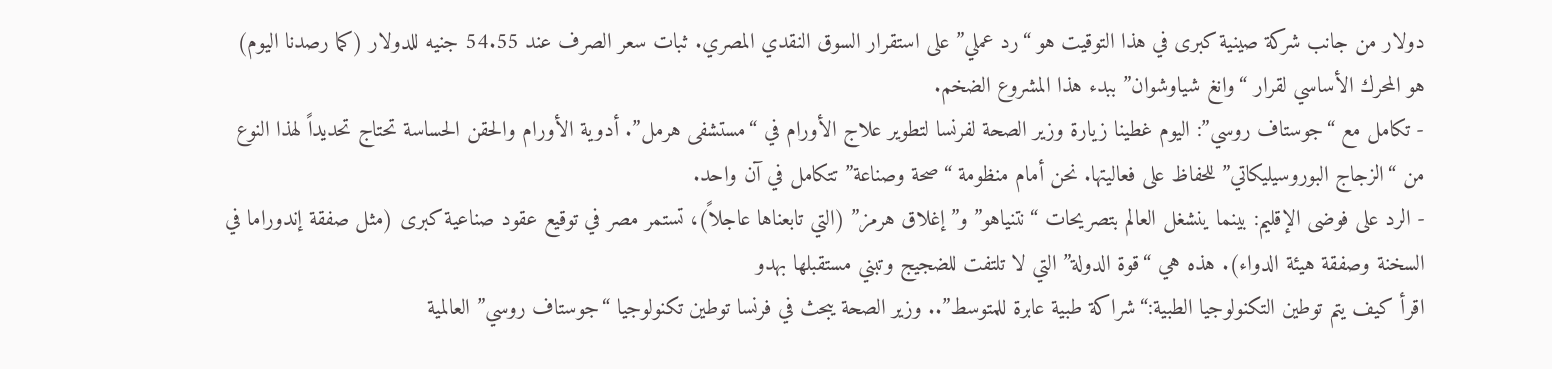دولار من جانب شركة صينية كبرى في هذا التوقيت هو “رد عملي” على استقرار السوق النقدي المصري. ثبات سعر الصرف عند 54.55 جنيه للدولار (كما رصدنا اليوم) هو المحرك الأساسي لقرار “وانغ شياوشوان” ببدء هذا المشروع الضخم.
- تكامل مع “جوستاف روسي”: اليوم غطينا زيارة وزير الصحة لفرنسا لتطوير علاج الأورام في “مستشفى هرمل”. أدوية الأورام والحقن الحساسة تحتاج تحديداً لهذا النوع من “الزجاج البوروسيليكاتي” للحفاظ على فعاليتها. نحن أمام منظومة “صحة وصناعة” تتكامل في آن واحد.
- الرد على فوضى الإقليم: بينما ينشغل العالم بتصريحات “نتنياهو” و”إغلاق هرمز” (التي تابعناها عاجلاً)، تستمر مصر في توقيع عقود صناعية كبرى (مثل صفقة إندوراما في السخنة وصفقة هيئة الدواء). هذه هي “قوة الدولة” التي لا تلتفت للضجيج وتبني مستقبلها بهدو
اقرأ كيف يتم توطين التكنولوجيا الطبية:“شراكة طبية عابرة للمتوسط”.. وزير الصحة يبحث في فرنسا توطين تكنولوجيا “جوستاف روسي” العالمية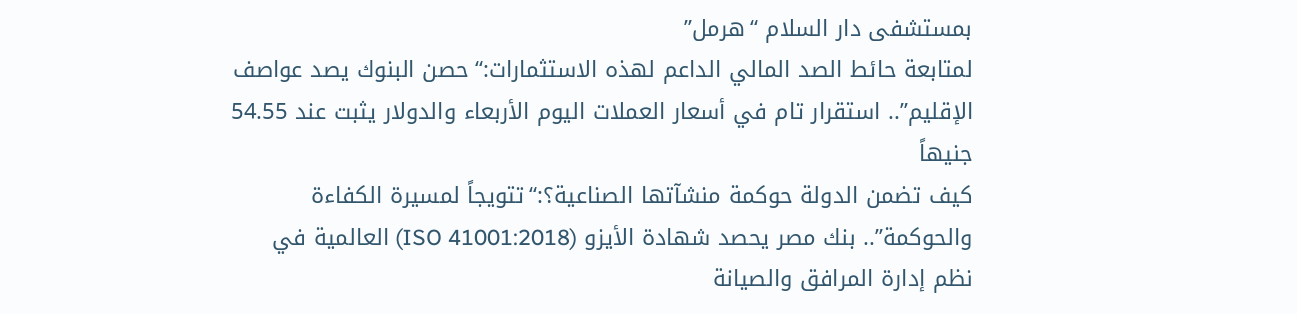بمستشفى دار السلام “هرمل”
لمتابعة حائط الصد المالي الداعم لهذه الاستثمارات:“حصن البنوك يصد عواصف الإقليم”.. استقرار تام في أسعار العملات اليوم الأربعاء والدولار يثبت عند 54.55 جنيهاً
كيف تضمن الدولة حوكمة منشآتها الصناعية؟:“تتويجاً لمسيرة الكفاءة والحوكمة”.. بنك مصر يحصد شهادة الأيزو (ISO 41001:2018) العالمية في نظم إدارة المرافق والصيانة